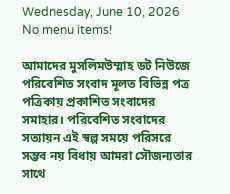Wednesday, June 10, 2026
No menu items!

আমাদের মুসলিমউম্মাহ ডট নিউজে পরিবেশিত সংবাদ মূলত বিভিন্ন পত্র পত্রিকায় প্রকাশিত সংবাদের সমাহার। পরিবেশিত সংবাদের সত্যায়ন এই স্বল্প সময়ে পরিসরে সম্ভব নয় বিধায় আমরা সৌজন্যতার সাথে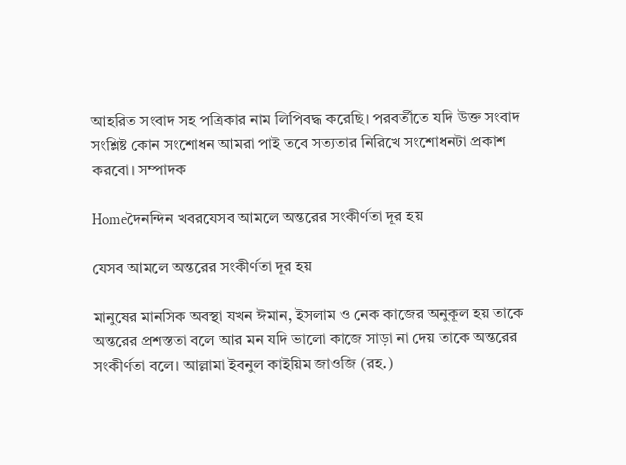আহরিত সংবাদ সহ পত্রিকার নাম লিপিবদ্ধ করেছি। পরবর্তীতে যদি উক্ত সংবাদ সংশ্লিষ্ট কোন সংশোধন আমরা পাই তবে সত্যতার নিরিখে সংশোধনটা প্রকাশ করবো। সম্পাদক

Homeদৈনন্দিন খবরযেসব আমলে অন্তরের সংকীর্ণতা দূর হয়

যেসব আমলে অন্তরের সংকীর্ণতা দূর হয়

মানুষের মানসিক অবস্থা যখন ঈমান, ইসলাম ও নেক কাজের অনুকূল হয় তাকে অন্তরের প্রশস্ততা বলে আর মন যদি ভালো কাজে সাড়া না দেয় তাকে অন্তরের সংকীর্ণতা বলে। আল্লামা ইবনুল কাইয়িম জাওজি (রহ.)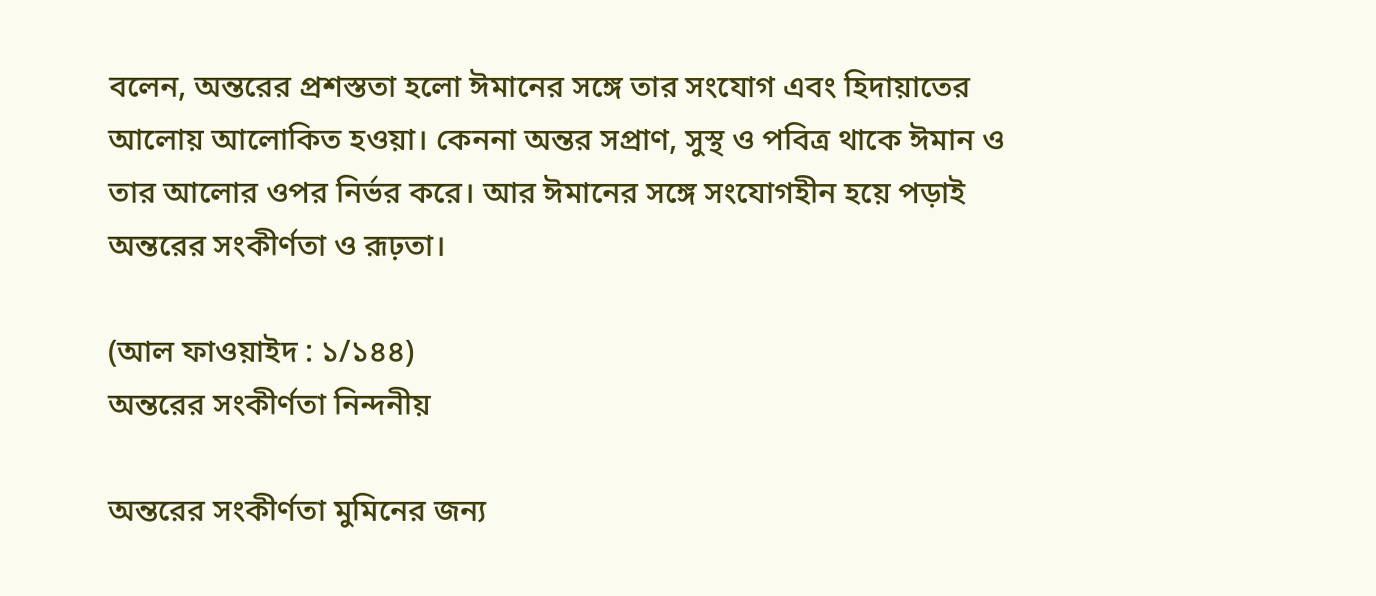বলেন, অন্তরের প্রশস্ততা হলো ঈমানের সঙ্গে তার সংযোগ এবং হিদায়াতের আলোয় আলোকিত হওয়া। কেননা অন্তর সপ্রাণ, সুস্থ ও পবিত্র থাকে ঈমান ও তার আলোর ওপর নির্ভর করে। আর ঈমানের সঙ্গে সংযোগহীন হয়ে পড়াই অন্তরের সংকীর্ণতা ও রূঢ়তা।

(আল ফাওয়াইদ : ১/১৪৪)
অন্তরের সংকীর্ণতা নিন্দনীয়

অন্তরের সংকীর্ণতা মুমিনের জন্য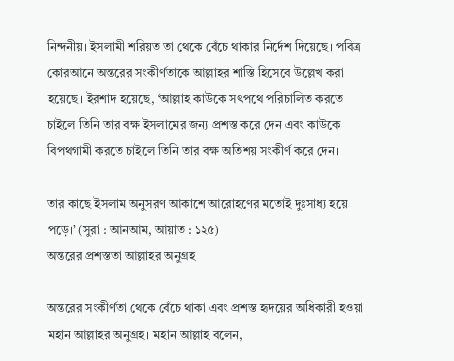নিন্দনীয়। ইসলামী শরিয়ত তা থেকে বেঁচে থাকার নির্দেশ দিয়েছে। পবিত্র কোরআনে অন্তরের সংকীর্ণতাকে আল্লাহর শাস্তি হিসেবে উল্লেখ করা হয়েছে। ইরশাদ হয়েছে, ‘আল্লাহ কাউকে সৎপথে পরিচালিত করতে চাইলে তিনি তার বক্ষ ইসলামের জন্য প্রশস্ত করে দেন এবং কাউকে বিপথগামী করতে চাইলে তিনি তার বক্ষ অতিশয় সংকীর্ণ করে দেন।

তার কাছে ইসলাম অনুসরণ আকাশে আরোহণের মতোই দুঃসাধ্য হয়ে পড়ে।’ (সুরা : আনআম, আয়াত : ১২৫)
অন্তরের প্রশস্ততা আল্লাহর অনুগ্রহ

অন্তরের সংকীর্ণতা থেকে বেঁচে থাকা এবং প্রশস্ত হৃদয়ের অধিকারী হওয়া মহান আল্লাহর অনুগ্রহ। মহান আল্লাহ বলেন,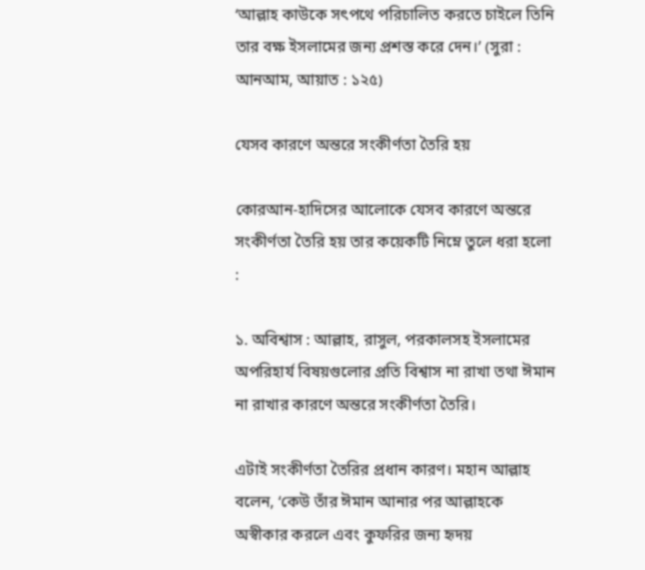‘আল্লাহ কাউকে সৎপথে পরিচালিত করতে চাইলে তিনি তার বক্ষ ইসলামের জন্য প্রশস্ত করে দেন।’ (সুরা : আনআম, আয়াত : ১২৫)

যেসব কারণে অন্তরে সংকীর্ণতা তৈরি হয়

কোরআন-হাদিসের আলোকে যেসব কারণে অন্তরে সংকীর্ণতা তৈরি হয় তার কয়েকটি নিম্নে তুলে ধরা হলো :

১. অবিশ্বাস : আল্লাহ, রাসুল, পরকালসহ ইসলামের অপরিহার্য বিষয়গুলোর প্রতি বিশ্বাস না রাখা তথা ঈমান না রাখার কারণে অন্তরে সংকীর্ণতা তৈরি।

এটাই সংকীর্ণতা তৈরির প্রধান কারণ। মহান আল্লাহ বলেন, ‘কেউ তাঁর ঈমান আনার পর আল্লাহকে অস্বীকার করলে এবং কুফরির জন্য হৃদয়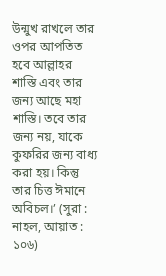উন্মুখ রাখলে তার ওপর আপতিত হবে আল্লাহর শাস্তি এবং তার জন্য আছে মহা শাস্তি। তবে তার জন্য নয়, যাকে কুফরির জন্য বাধ্য করা হয়। কিন্তু তার চিত্ত ঈমানে অবিচল।’ (সুরা : নাহল, আয়াত : ১০৬)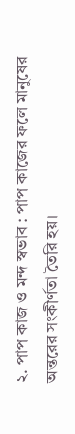২. পাপ কাজ ও মন্দ স্বভাব : পাপ কাজের ফলে মানুষের অন্তরের সংকীর্ণতা তৈরি হয়।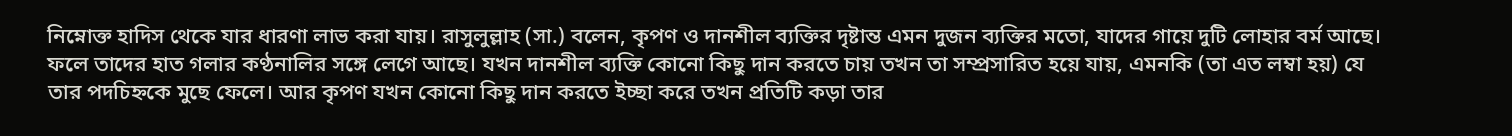নিম্নোক্ত হাদিস থেকে যার ধারণা লাভ করা যায়। রাসুলুল্লাহ (সা.) বলেন, কৃপণ ও দানশীল ব্যক্তির দৃষ্টান্ত এমন দুজন ব্যক্তির মতো, যাদের গায়ে দুটি লোহার বর্ম আছে। ফলে তাদের হাত গলার কণ্ঠনালির সঙ্গে লেগে আছে। যখন দানশীল ব্যক্তি কোনো কিছু দান করতে চায় তখন তা সম্প্রসারিত হয়ে যায়, এমনকি (তা এত লম্বা হয়) যে তার পদচিহ্নকে মুছে ফেলে। আর কৃপণ যখন কোনো কিছু দান করতে ইচ্ছা করে তখন প্রতিটি কড়া তার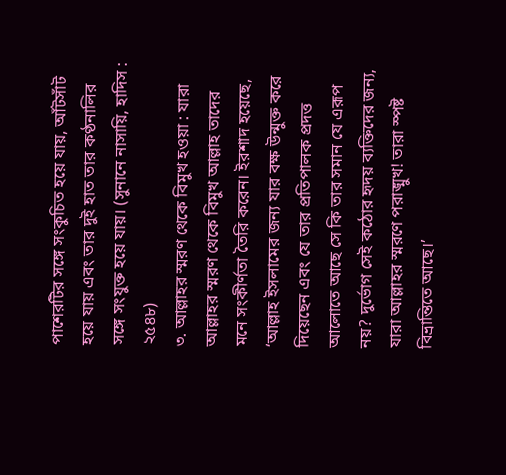পাশেরটির সঙ্গে সংকুচিত হয়ে যায়, আঁটসাঁট হয়ে যায় এবং তার দুই হাত তার কণ্ঠনালির সঙ্গে সংযুক্ত হয়ে যায়। (সুনানে নাসায়ি, হাদিস : ২৫৪৮)
৩. আল্লাহর স্মরণ থেকে বিমুখ হওয়া : যারা আল্লাহর স্মরণ থেকে বিমুখ আল্লাহ তাদের মনে সংকীর্ণতা তৈরি করেন। ইরশাদ হয়েছে, ‘আল্লাহ ইসলামের জন্য যার বক্ষ উন্মুক্ত করে দিয়েছেন এবং যে তার প্রতিপালক প্রদত্ত আলোতে আছে সে কি তার সমান যে এরূপ নয়? দুর্ভোগ সেই কঠোর হৃদয় ব্যক্তিদের জন্য, যারা আল্লাহর স্মরণে পরাঙ্মুখ! তারা স্পষ্ট বিভ্রান্তিতে আছে।’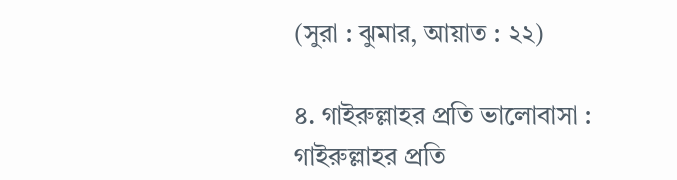(সুরা : ঝুমার, আয়াত : ২২)

৪. গাইরুল্লাহর প্রতি ভালোবাসা : গাইরুল্লাহর প্রতি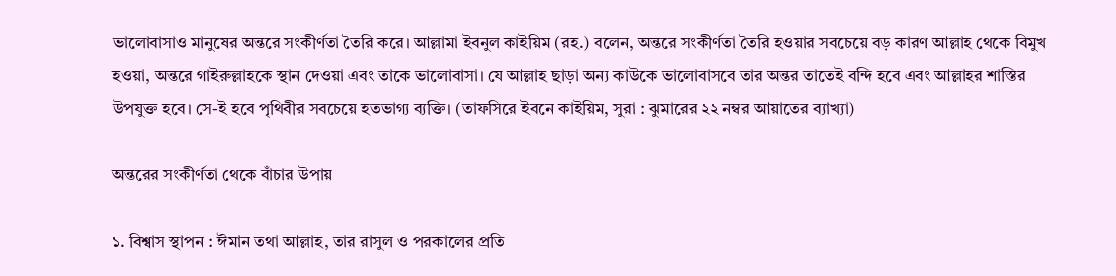ভালোবাসাও মানুষের অন্তরে সংকীর্ণতা তৈরি করে। আল্লামা ইবনুল কাইয়িম (রহ.) বলেন, অন্তরে সংকীর্ণতা তৈরি হওয়ার সবচেয়ে বড় কারণ আল্লাহ থেকে বিমুখ হওয়া, অন্তরে গাইরুল্লাহকে স্থান দেওয়া এবং তাকে ভালোবাসা। যে আল্লাহ ছাড়া অন্য কাউকে ভালোবাসবে তার অন্তর তাতেই বন্দি হবে এবং আল্লাহর শাস্তির উপযুক্ত হবে। সে-ই হবে পৃথিবীর সবচেয়ে হতভাগ্য ব্যক্তি। (তাফসিরে ইবনে কাইয়িম, সুরা : ঝুমারের ২২ নম্বর আয়াতের ব্যাখ্যা)

অন্তরের সংকীর্ণতা থেকে বাঁচার উপায়

১. বিশ্বাস স্থাপন : ঈমান তথা আল্লাহ, তার রাসুল ও পরকালের প্রতি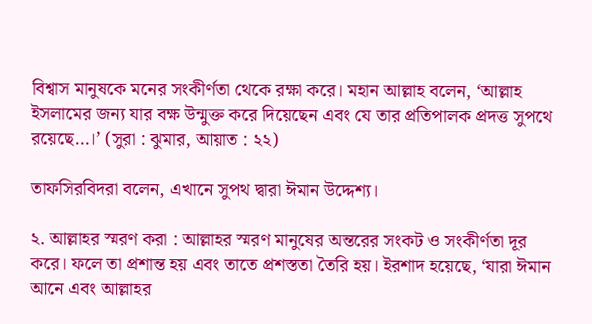বিশ্বাস মানুষকে মনের সংকীর্ণতা থেকে রক্ষা করে। মহান আল্লাহ বলেন, ‘আল্লাহ ইসলামের জন্য যার বক্ষ উন্মুক্ত করে দিয়েছেন এবং যে তার প্রতিপালক প্রদত্ত সুপথে রয়েছে…।’ (সুরা : ঝুমার, আয়াত : ২২)

তাফসিরবিদরা বলেন, এখানে সুপথ দ্বারা ঈমান উদ্দেশ্য।

২. আল্লাহর স্মরণ করা : আল্লাহর স্মরণ মানুষের অন্তরের সংকট ও সংকীর্ণতা দূর করে। ফলে তা প্রশান্ত হয় এবং তাতে প্রশস্ততা তৈরি হয়। ইরশাদ হয়েছে, ‘যারা ঈমান আনে এবং আল্লাহর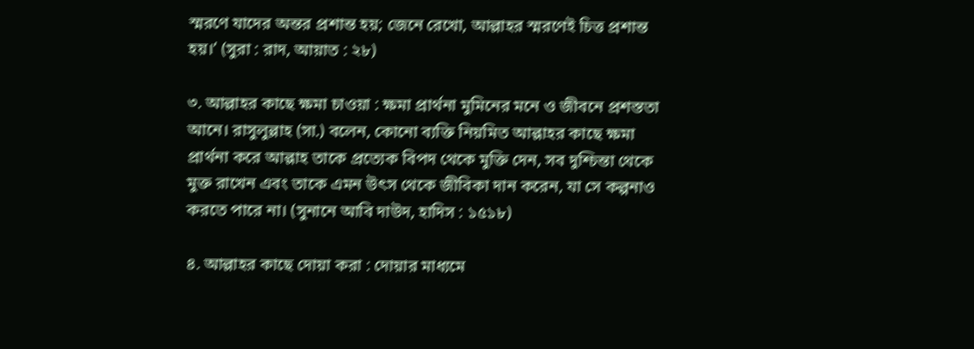স্মরণে যাদের অন্তর প্রশান্ত হয়; জেনে রেখো, আল্লাহর স্মরণেই চিত্ত প্রশান্ত হয়।’ (সুরা : রাদ, আয়াত : ২৮)

৩. আল্লাহর কাছে ক্ষমা চাওয়া : ক্ষমা প্রার্থনা মুমিনের মনে ও জীবনে প্রশস্ততা আনে। রাসুলুল্লাহ (সা.) বলেন, কোনো ব্যক্তি নিয়মিত আল্লাহর কাছে ক্ষমা প্রার্থনা করে আল্লাহ তাকে প্রত্যেক বিপদ থেকে মুক্তি দেন, সব দুশ্চিন্তা থেকে মুক্ত রাখেন এবং তাকে এমন উৎস থেকে জীবিকা দান করেন, যা সে কল্পনাও করতে পারে না। (সুনানে আবি দাউদ, হাদিস : ১৫১৮)

৪. আল্লাহর কাছে দোয়া করা : দোয়ার মাধ্যমে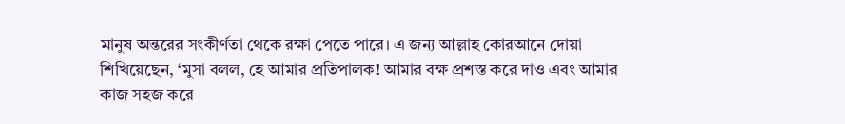মানুষ অন্তরের সংকীর্ণতা থেকে রক্ষা পেতে পারে। এ জন্য আল্লাহ কোরআনে দোয়া শিখিয়েছেন, ‘মুসা বলল, হে আমার প্রতিপালক! আমার বক্ষ প্রশস্ত করে দাও এবং আমার কাজ সহজ করে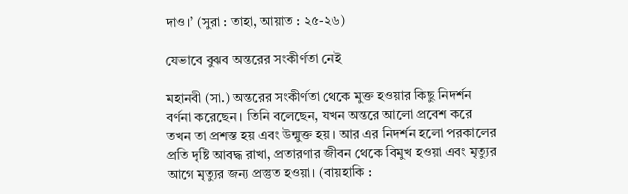দাও।’ (সুরা : তাহা, আয়াত : ২৫-২৬)

যেভাবে বুঝব অন্তরের সংকীর্ণতা নেই

মহানবী (সা.) অন্তরের সংকীর্ণতা থেকে মুক্ত হওয়ার কিছু নিদর্শন বর্ণনা করেছেন। তিনি বলেছেন, যখন অন্তরে আলো প্রবেশ করে তখন তা প্রশস্ত হয় এবং উন্মুক্ত হয়। আর এর নিদর্শন হলো পরকালের প্রতি দৃষ্টি আবদ্ধ রাখা, প্রতারণার জীবন থেকে বিমুখ হওয়া এবং মৃত্যুর আগে মৃত্যুর জন্য প্রস্তুত হওয়া। (বায়হাকি :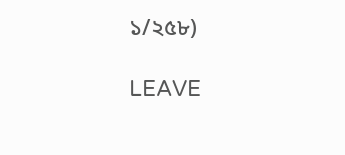১/২৫৮)

LEAVE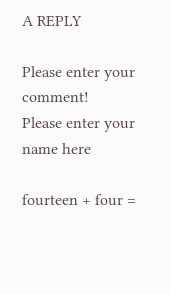A REPLY

Please enter your comment!
Please enter your name here

fourteen + four =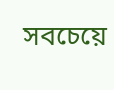সবচেয়ে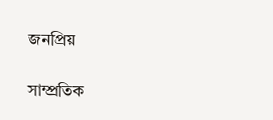জনপ্রিয়

সাম্প্রতিক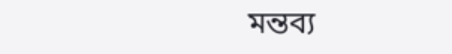মন্তব্য